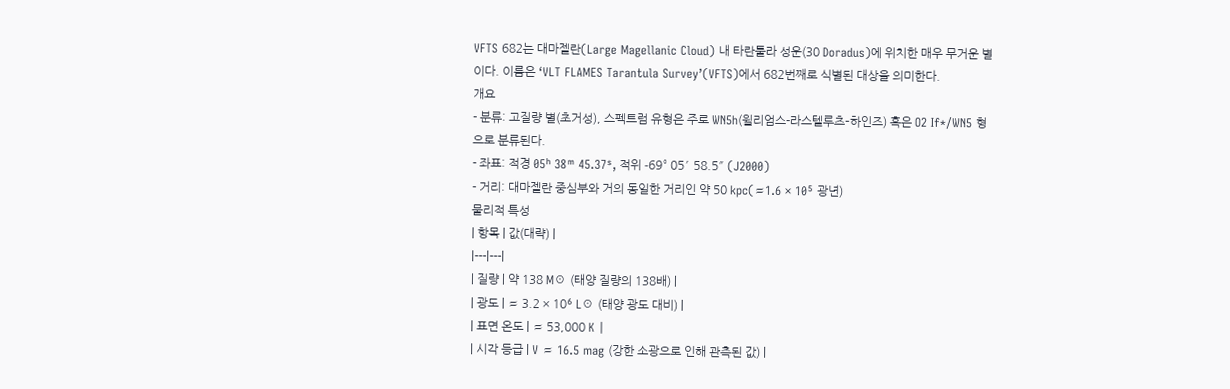VFTS 682는 대마젤란(Large Magellanic Cloud) 내 타란툴라 성운(30 Doradus)에 위치한 매우 무거운 별이다. 이름은 ‘VLT FLAMES Tarantula Survey’(VFTS)에서 682번째로 식별된 대상을 의미한다.
개요
- 분류: 고질량 별(초거성), 스펙트럼 유형은 주로 WN5h(윌리엄스-라스텔루츠–하인즈) 혹은 O2 If*/WN5 형으로 분류된다.
- 좌표: 적경 05ʰ 38ᵐ 45.37ˢ, 적위 ‑69° 05′ 58.5″ (J2000)
- 거리: 대마젤란 중심부와 거의 동일한 거리인 약 50 kpc(≈1.6 × 10⁵ 광년)
물리적 특성
| 항목 | 값(대략) |
|---|---|
| 질량 | 약 138 M☉ (태양 질량의 138배) |
| 광도 | ≈ 3.2 × 10⁶ L☉ (태양 광도 대비) |
| 표면 온도 | ≈ 53,000 K |
| 시각 등급 | V ≈ 16.5 mag (강한 소광으로 인해 관측된 값) |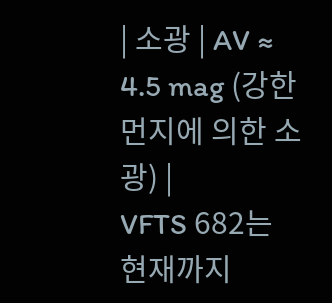| 소광 | AV ≈ 4.5 mag (강한 먼지에 의한 소광) |
VFTS 682는 현재까지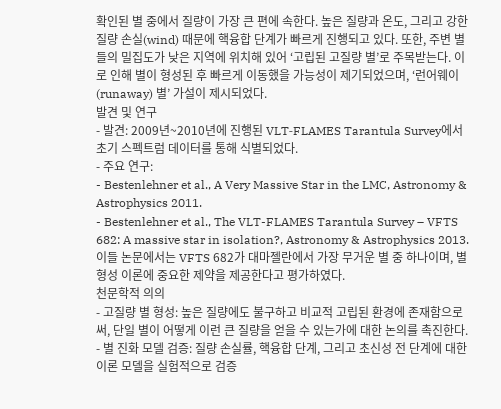확인된 별 중에서 질량이 가장 큰 편에 속한다. 높은 질량과 온도, 그리고 강한 질량 손실(wind) 때문에 핵융합 단계가 빠르게 진행되고 있다. 또한, 주변 별들의 밀집도가 낮은 지역에 위치해 있어 ‘고립된 고질량 별’로 주목받는다. 이로 인해 별이 형성된 후 빠르게 이동했을 가능성이 제기되었으며, ‘런어웨이(runaway) 별’ 가설이 제시되었다.
발견 및 연구
- 발견: 2009년~2010년에 진행된 VLT‑FLAMES Tarantula Survey에서 초기 스펙트럼 데이터를 통해 식별되었다.
- 주요 연구:
- Bestenlehner et al., A Very Massive Star in the LMC, Astronomy & Astrophysics 2011.
- Bestenlehner et al., The VLT-FLAMES Tarantula Survey – VFTS 682: A massive star in isolation?, Astronomy & Astrophysics 2013.
이들 논문에서는 VFTS 682가 대마젤란에서 가장 무거운 별 중 하나이며, 별 형성 이론에 중요한 제약을 제공한다고 평가하였다.
천문학적 의의
- 고질량 별 형성: 높은 질량에도 불구하고 비교적 고립된 환경에 존재함으로써, 단일 별이 어떻게 이런 큰 질량을 얻을 수 있는가에 대한 논의를 촉진한다.
- 별 진화 모델 검증: 질량 손실률, 핵융합 단계, 그리고 초신성 전 단계에 대한 이론 모델을 실험적으로 검증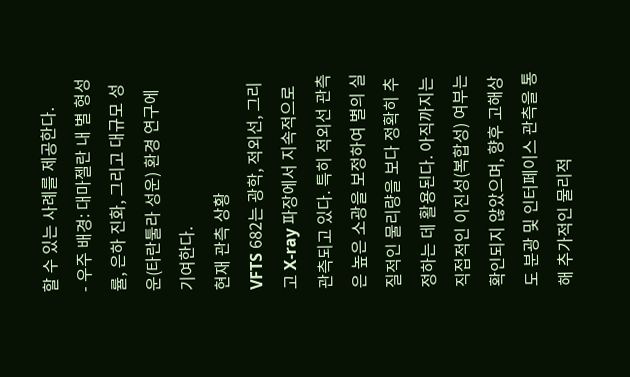할 수 있는 사례를 제공한다.
- 우주 배경: 대마젤란 내 별 형성률, 은하 진화, 그리고 대규모 성운(타란툴라 성운) 환경 연구에 기여한다.
현재 관측 상황
VFTS 682는 광학, 적외선, 그리고 X‑ray 파장에서 지속적으로 관측되고 있다. 특히 적외선 관측은 높은 소광을 보정하여 별의 실질적인 물리량을 보다 정확히 추정하는 데 활용된다. 아직까지는 직접적인 이진성(복합성) 여부는 확인되지 않았으며, 향후 고해상도 분광 및 인터페이스 관측을 통해 추가적인 물리적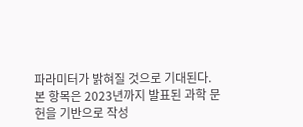파라미터가 밝혀질 것으로 기대된다.
본 항목은 2023년까지 발표된 과학 문헌을 기반으로 작성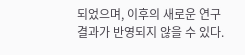되었으며, 이후의 새로운 연구 결과가 반영되지 않을 수 있다.